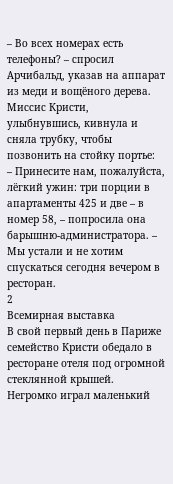– Во всех номерах есть телефоны? – спросил Арчибальд, указав на аппарат из меди и вощёного дерева.
Миссис Кристи, улыбнувшись, кивнула и сняла трубку, чтобы позвонить на стойку портье:
– Принесите нам, пожалуйста, лёгкий ужин: три порции в апартаменты 425 и две – в номер 58, – попросила она барышню-администратора. – Мы устали и не хотим спускаться сегодня вечером в ресторан.
2
Всемирная выставка
В свой первый день в Париже семейство Кристи обедало в ресторане отеля под огромной стеклянной крышей. Негромко играл маленький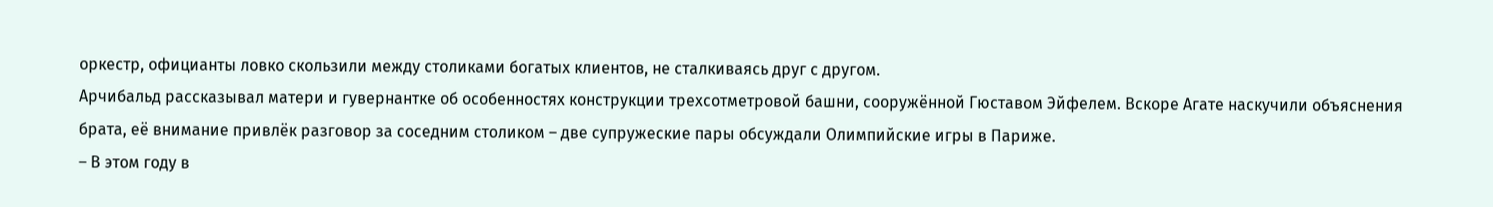оркестр, официанты ловко скользили между столиками богатых клиентов, не сталкиваясь друг с другом.
Арчибальд рассказывал матери и гувернантке об особенностях конструкции трехсотметровой башни, сооружённой Гюставом Эйфелем. Вскоре Агате наскучили объяснения брата, её внимание привлёк разговор за соседним столиком – две супружеские пары обсуждали Олимпийские игры в Париже.
– В этом году в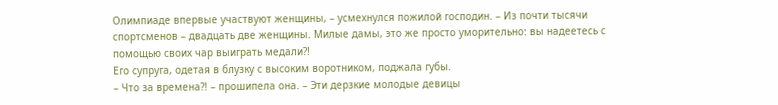Олимпиаде впервые участвуют женщины, – усмехнулся пожилой господин. – Из почти тысячи спортсменов – двадцать две женщины. Милые дамы, это же просто уморительно: вы надеетесь с помощью своих чар выиграть медали?!
Его супруга, одетая в блузку с высоким воротником, поджала губы.
– Что за времена?! – прошипела она. – Эти дерзкие молодые девицы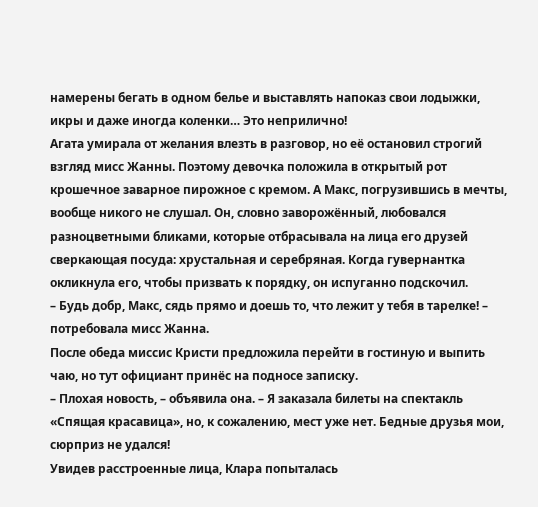намерены бегать в одном белье и выставлять напоказ свои лодыжки, икры и даже иногда коленки… Это неприлично!
Агата умирала от желания влезть в разговор, но её остановил строгий взгляд мисс Жанны. Поэтому девочка положила в открытый рот крошечное заварное пирожное с кремом. А Макс, погрузившись в мечты, вообще никого не слушал. Он, словно заворожённый, любовался разноцветными бликами, которые отбрасывала на лица его друзей сверкающая посуда: хрустальная и серебряная. Когда гувернантка окликнула его, чтобы призвать к порядку, он испуганно подскочил.
– Будь добр, Макс, сядь прямо и доешь то, что лежит у тебя в тарелке! – потребовала мисс Жанна.
После обеда миссис Кристи предложила перейти в гостиную и выпить чаю, но тут официант принёс на подносе записку.
– Плохая новость, – объявила она. – Я заказала билеты на спектакль «Спящая красавица», но, к сожалению, мест уже нет. Бедные друзья мои, сюрприз не удался!
Увидев расстроенные лица, Клара попыталась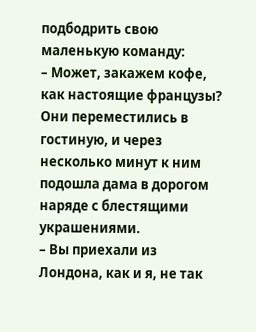подбодрить свою маленькую команду:
– Может, закажем кофе, как настоящие французы?
Они переместились в гостиную, и через несколько минут к ним подошла дама в дорогом наряде с блестящими украшениями.
– Вы приехали из Лондона, как и я, не так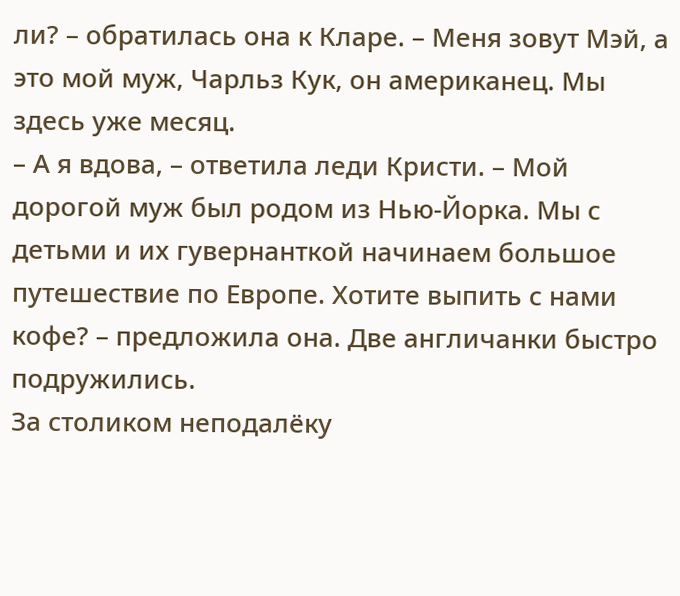ли? – обратилась она к Кларе. – Меня зовут Мэй, а это мой муж, Чарльз Кук, он американец. Мы здесь уже месяц.
– А я вдова, – ответила леди Кристи. – Мой дорогой муж был родом из Нью-Йорка. Мы с детьми и их гувернанткой начинаем большое путешествие по Европе. Хотите выпить с нами кофе? – предложила она. Две англичанки быстро подружились.
За столиком неподалёку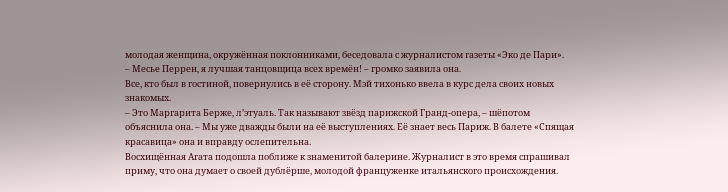молодая женщина, окружённая поклонниками, беседовала с журналистом газеты «Эко де Пари».
– Месье Перрен, я лучшая танцовщица всех времён! – громко заявила она.
Все, кто был в гостиной, повернулись в её сторону. Мэй тихонько ввела в курс дела своих новых знакомых.
– Это Маргарита Берже, л’этуаль. Так называют звёзд парижской Гранд-опера, – шёпотом объяснила она. – Мы уже дважды были на её выступлениях. Её знает весь Париж. В балете «Спящая красавица» она и вправду ослепительна.
Восхищённая Агата подошла поближе к знаменитой балерине. Журналист в это время спрашивал приму, что она думает о своей дублёрше, молодой француженке итальянского происхождения.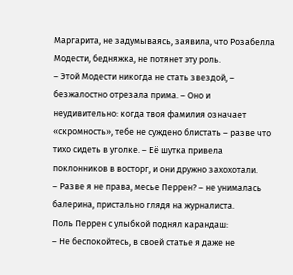Маргарита, не задумываясь, заявила, что Розабелла Модести, бедняжка, не потянет эту роль.
– Этой Модести никогда не стать звездой, – безжалостно отрезала прима. – Оно и неудивительно: когда твоя фамилия означает «скромность», тебе не суждено блистать – разве что тихо сидеть в уголке. – Её шутка привела поклонников в восторг, и они дружно захохотали.
– Разве я не права, месье Перрен? – не унималась балерина, пристально глядя на журналиста.
Поль Перрен с улыбкой поднял карандаш:
– Не беспокойтесь, в своей статье я даже не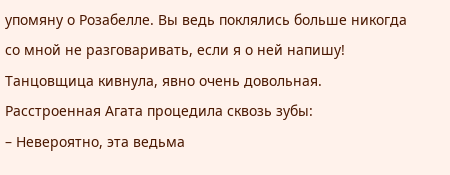упомяну о Розабелле. Вы ведь поклялись больше никогда со мной не разговаривать, если я о ней напишу!
Танцовщица кивнула, явно очень довольная. Расстроенная Агата процедила сквозь зубы:
– Невероятно, эта ведьма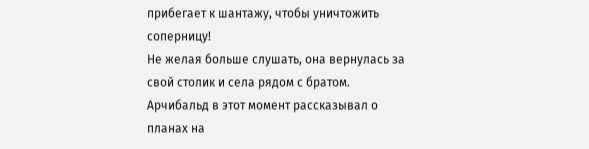прибегает к шантажу, чтобы уничтожить соперницу!
Не желая больше слушать, она вернулась за свой столик и села рядом с братом. Арчибальд в этот момент рассказывал о планах на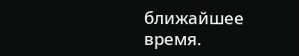ближайшее время.